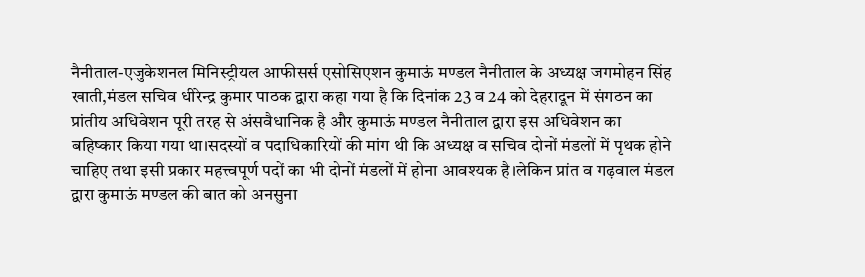नैनीताल-एजुकेशनल मिनिस्ट्रीयल आफीसर्स एसोसिएशन कुमाऊं मण्डल नैनीताल के अध्यक्ष जगमोहन सिंह खाती,मंडल सचिव धीरेन्द्र कुमार पाठक द्वारा कहा गया है कि दिनांक 23 व 24 को देहरादून में संगठन का प्रांतीय अधिवेशन पूरी तरह से अंसवैधानिक है और कुमाऊं मण्डल नैनीताल द्वारा इस अधिवेशन का बहिष्कार किया गया था।सदस्यों व पदाधिकारियों की मांग थी कि अध्यक्ष व सचिव दोनों मंडलों में पृथक होने चाहिए तथा इसी प्रकार महत्त्वपूर्ण पदों का भी दोनों मंडलों में होना आवश्यक है।लेकिन प्रांत व गढ़वाल मंडल द्वारा कुमाऊं मण्डल की बात को अनसुना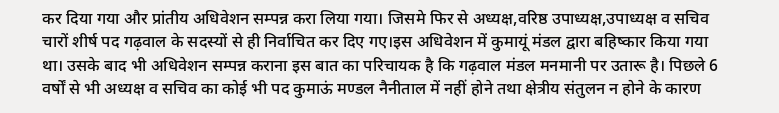कर दिया गया और प्रांतीय अधिवेशन सम्पन्न करा लिया गया। जिसमे फिर से अध्यक्ष,वरिष्ठ उपाध्यक्ष,उपाध्यक्ष व सचिव चारों शीर्ष पद गढ़वाल के सदस्यों से ही निर्वाचित कर दिए गए।इस अधिवेशन में कुमायूं मंडल द्वारा बहिष्कार किया गया था। उसके बाद भी अधिवेशन सम्पन्न कराना इस बात का परिचायक है कि गढ़वाल मंडल मनमानी पर उतारू है। पिछले 6 वर्षों से भी अध्यक्ष व सचिव का कोई भी पद कुमाऊं मण्डल नैनीताल में नहीं होने तथा क्षेत्रीय संतुलन न होने के कारण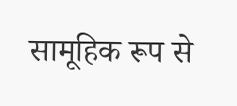सामूहिक रूप से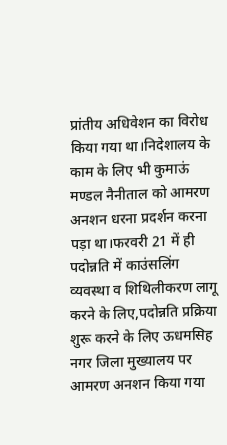प्रांतीय अधिवेशन का विरोध किया गया था।निदेशालय के काम के लिए भी कुमाऊं मण्डल नैनीताल को आमरण अनशन धरना प्रदर्शन करना पड़ा था।फरवरी 21 में ही पदोन्नति में काउंसलिंग व्यवस्था व शिथिलीकरण लागू करने के लिए,पदोन्नति प्रक्रिया शुरू करने के लिए ऊधमसिह नगर जिला मुख्यालय पर आमरण अनशन किया गया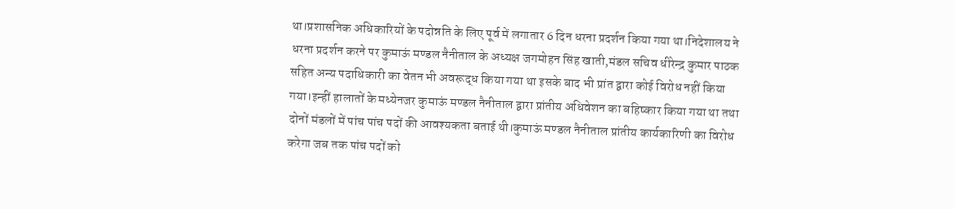था।प्रशासनिक अधिकारियों के पदोन्नति के लिए पूर्व में लगातार 6 दिन धरना प्रदर्शन किया गया था।निदेशालय ने धरना प्रदर्शन करने पर कुमाऊं मण्डल नैनीताल के अध्यक्ष जगमोहन सिंह खाती,मंडल सचिव धीरेन्द्र कुमार पाठक सहित अन्य पदाधिकारी का वेतन भी अवरूद्ध किया गया था इसके बाद भी प्रांत द्वारा कोई विरोध नहीं किया गया।इन्हीं हालातों के मध्येनजर कुमाऊं मण्डल नैनीताल द्वारा प्रांतीय अधिवेशन का बहिष्कार किया गया था तथा दोनों मंडलों में पांच पांच पदों की आवश्यकता बताई थी।कुमाऊं मण्डल नैनीताल प्रांतीय कार्यकारिणी का विरोध करेगा जब तक पांच पदों को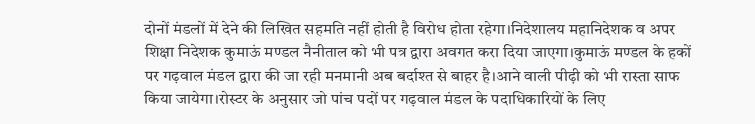दोनों मंडलों में देने की लिखित सहमति नहीं होती है विरोध होता रहेगा।निदेशालय महानिदेशक व अपर शिक्षा निदेशक कुमाऊं मण्डल नैनीताल को भी पत्र द्वारा अवगत करा दिया जाएगा।कुमाऊं मण्डल के हकों पर गढ़वाल मंडल द्वारा की जा रही मनमानी अब बर्दाश्त से बाहर है।आने वाली पीढ़ी को भी रास्ता साफ किया जायेगा।रोस्टर के अनुसार जो पांच पदों पर गढ़वाल मंडल के पदाधिकारियों के लिए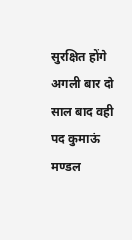सुरक्षित होंगे अगली बार दो साल बाद वही पद कुमाऊं मण्डल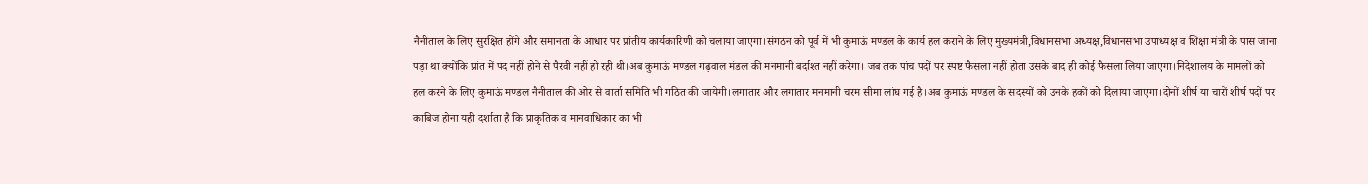नैनीताल के लिए सुरक्षित होंगे और समानता के आधार पर प्रांतीय कार्यकारिणी को चलाया जाएगा।संगठन को पूर्व में भी कुमाऊं मण्डल के कार्य हल कराने के लिए मुख्यमंत्री,विधानसभा अध्यक्ष,विधानसभा उपाध्यक्ष व शिक्षा मंत्री के पास जाना पड़ा था क्योंकि प्रांत में पद नहीं होने से पैरवी नहीं हो रही थी।अब कुमाऊं मण्डल गढ़वाल मंडल की मनमानी बर्दाश्त नहीं करेगा। जब तक पांच पदों पर स्पष्ट फैसला नहीं होता उसके बाद ही कोई फैसला लिया जाएगा।निदेशालय के मामलों को हल करने के लिए कुमाऊं मण्डल नैनीताल की ओर से वार्ता समिति भी गठित की जायेगी।लगातार और लगातार मनमानी चरम सीमा लांघ गई है।अब कुमाऊं मण्डल के सदस्यों को उनके हकों को दिलाया जाएगा।दोनों शीर्ष या चारों शीर्ष पदों पर काबिज होना यही दर्शाता है कि प्राकृतिक व मानवाधिकार का भी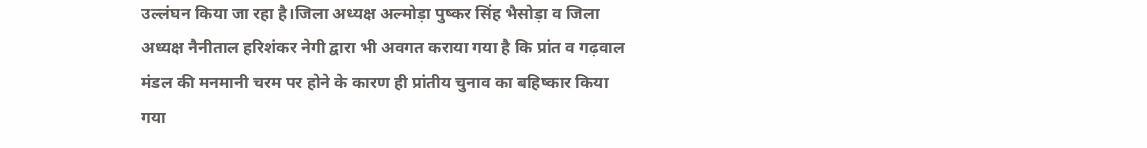उल्लंघन किया जा रहा है।जिला अध्यक्ष अल्मोड़ा पुष्कर सिंह भैसोड़ा व जिला अध्यक्ष नैनीताल हरिशंकर नेगी द्वारा भी अवगत कराया गया है कि प्रांत व गढ़वाल मंडल की मनमानी चरम पर होने के कारण ही प्रांतीय चुनाव का बहिष्कार किया गया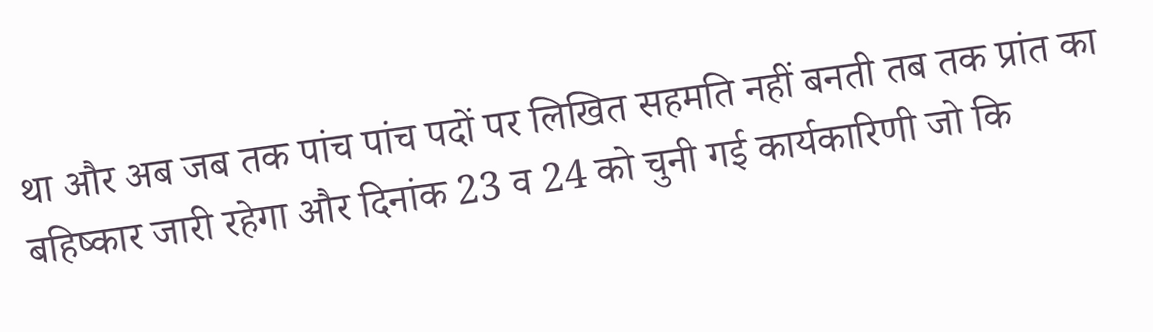था और अब जब तक पांच पांच पदों पर लिखित सहमति नहीं बनती तब तक प्रांत का बहिष्कार जारी रहेगा और दिनांक 23 व 24 को चुनी गई कार्यकारिणी जो कि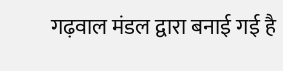गढ़वाल मंडल द्वारा बनाई गई है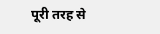पूरी तरह से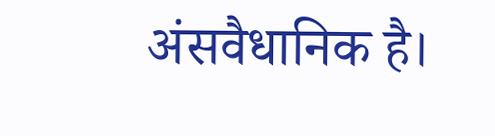अंसवैधानिक है।